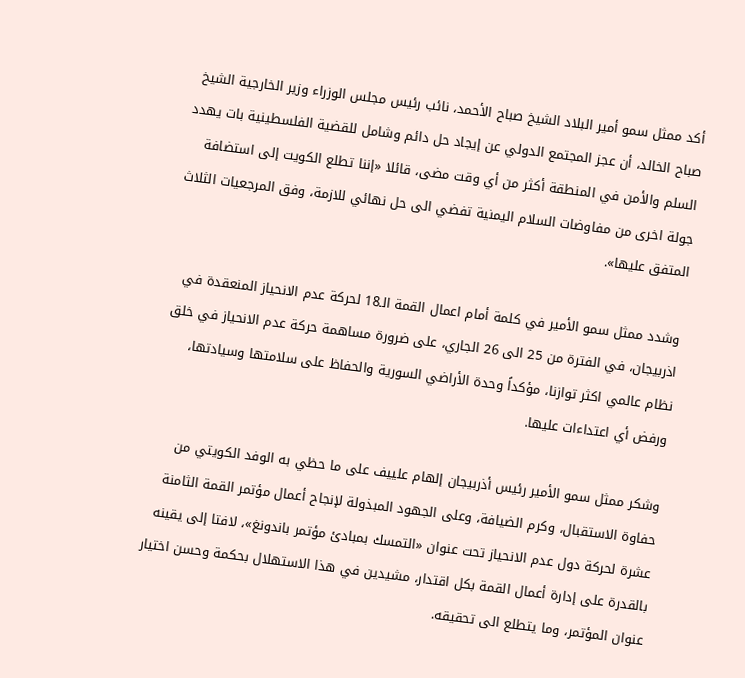أكد ممثل سمو أمير البلاد الشيخ صباح الأحمد، نائب رئيس مجلس الوزراء وزير الخارجية الشيخ صباح الخالد، أن عجز المجتمع الدولي عن إيجاد حل دائم وشامل للقضية الفلسطينية بات يهدد السلم والأمن في المنطقة أكثر من أي وقت مضى، قائلا «إننا تطلع الكويت إلى استضافة جولة اخرى من مفاوضات السلام اليمنية تفضي الى حل نهائي للازمة، وفق المرجعيات الثلاث المتفق عليها».

وشدد ممثل سمو الأمير في كلمة أمام اعمال القمة الـ18 لحركة عدم الانحياز المنعقدة في اذربيجان، في الفترة من 25 الى 26 الجاري، على ضرورة مساهمة حركة عدم الانحياز في خلق نظام عالمي اكثر توازنا، مؤكداً وحدة الأراضي السورية والحفاظ على سلامتها وسيادتها، ورفض أي اعتداءات عليها.

وشكر ممثل سمو الأمير رئيس أذربيجان إلهام علييف على ما حظي به الوفد الكويتي من حفاوة الاستقبال، وكرم الضيافة، وعلى الجهود المبذولة لإنجاح أعمال مؤتمر القمة الثامنة عشرة لحركة دول عدم الانحياز تحت عنوان «التمسك بمبادئ مؤتمر باندونغ»، لافتا إلى يقينه بالقدرة على إدارة أعمال القمة بكل اقتدار، مشيدين في هذا الاستهلال بحكمة وحسن اختيار عنوان المؤتمر، وما يتطلع الى تحقيقه.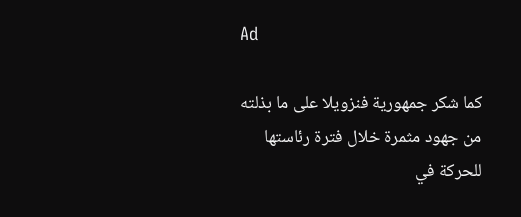Ad

كما شكر جمهورية فنزويلا على ما بذلته من جهود مثمرة خلال فترة رئاستها للحركة في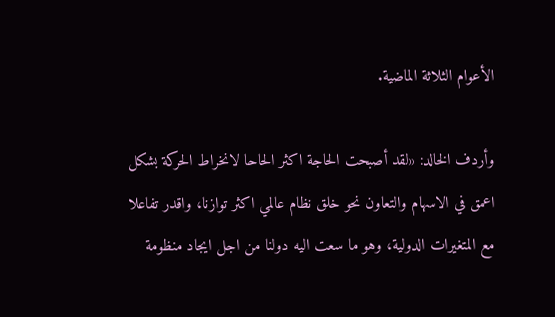الأعوام الثلاثة الماضية.

وأردف الخالد: «لقد أصبحت الحاجة اكثر الحاحا لانخراط الحركة بشكل اعمق في الاسهام والتعاون نحو خلق نظام عالمي اكثر توازنا، واقدر تفاعلا مع المتغيرات الدولية، وهو ما سعت اليه دولنا من اجل ايجاد منظومة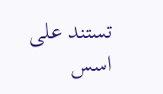تستند على اسس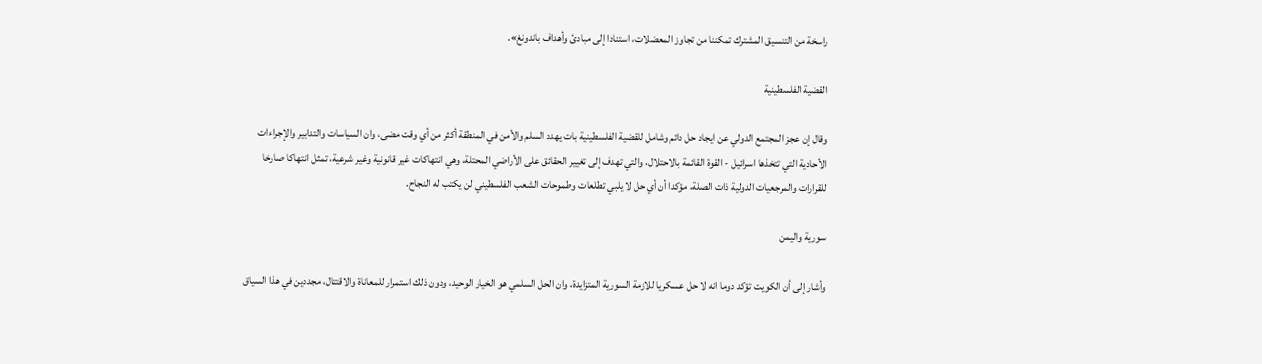راسخة من التنسيق المشترك تمكننا من تجاوز المعضلات، استنادا إلى مبادئ وأهداف باندونغ».

القضية الفلسطينية

وقال إن عجز المجتمع الدولي عن ايجاد حل دائم وشامل للقضية الفلسطينية بات يهدد السلم والأمن في المنطقة أكثر من أي وقت مضى، وان السياسات والتدابير والإجراءات الأحادية التي تتخذها اسرائيل - القوة القائمة بالاحتلال، والتي تهدف إلى تغيير الحقائق على الأراضي المحتلة، وهي انتهاكات غير قانونية وغير شرعية، تمثل انتهاكا صارخا للقرارات والمرجعيات الدولية ذات الصلة، مؤكدا أن أي حل لا يلبي تطلعات وطموحات الشعب الفلسطيني لن يكتب له النجاح.

سورية واليمن

وأشار إلى أن الكويت تؤكد دوما انه لا حل عسكريا للازمة السورية المتزايدة، وان الحل السلمي هو الخيار الوحيد، ودون ذلك استمرار للمعاناة والاقتتال، مجددين في هذا السياق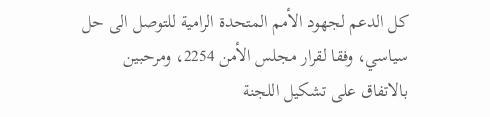كل الدعم لجهود الأمم المتحدة الرامية للتوصل الى حل سياسي، وفقا لقرار مجلس الأمن 2254، ومرحبين بالاتفاق على تشكيل اللجنة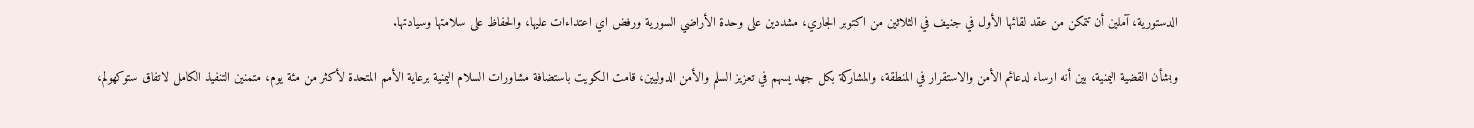الدستورية، آملين أن تتمكن من عقد لقائها الأول في جنيف في الثلاثين من اكتوبر الجاري، مشددين على وحدة الأراضي السورية ورفض اي اعتداءات عليها، والحفاظ على سلامتها وسيادتها.

وبشأن القضية اليمنية، بين أنه ارساء لدعائم الأمن والاستقرار في المنطقة، والمشاركة بكل جهد يسهم في تعزيز السلم والأمن الدوليين، قامت الكويت باستضافة مشاورات السلام اليمنية برعاية الأمم المتحدة لأكثر من مئة يوم، متمنين التنفيذ الكامل لاتفاق ستوكهولم،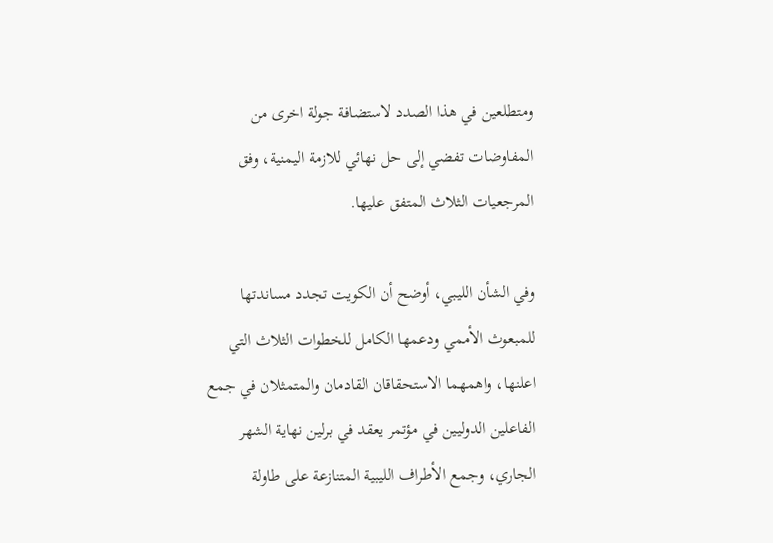ومتطلعين في هذا الصدد لاستضافة جولة اخرى من المفاوضات تفضي إلى حل نهائي للازمة اليمنية، وفق المرجعيات الثلاث المتفق عليها.

وفي الشأن الليبي، أوضح أن الكويت تجدد مساندتها للمبعوث الأممي ودعمها الكامل للخطوات الثلاث التي اعلنها، واهمهما الاستحقاقان القادمان والمتمثلان في جمع الفاعلين الدوليين في مؤتمر يعقد في برلين نهاية الشهر الجاري، وجمع الأطراف الليبية المتنازعة على طاولة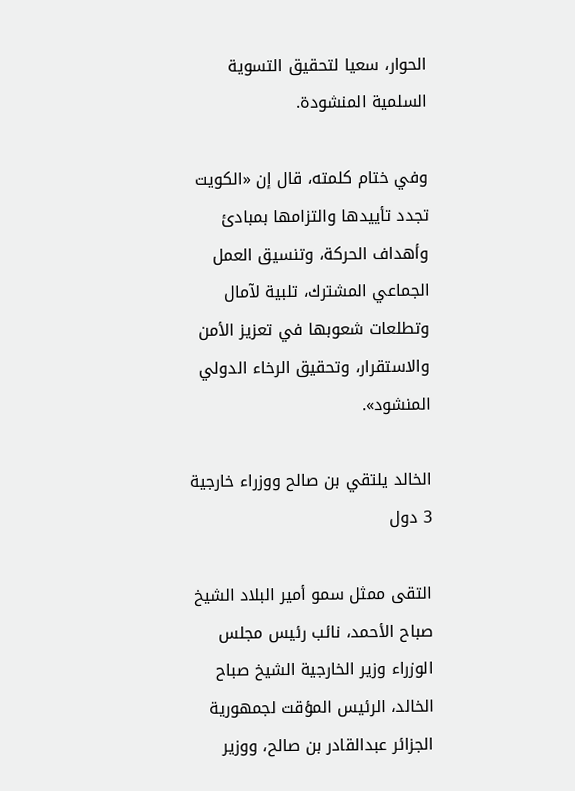الحوار، سعيا لتحقيق التسوية السلمية المنشودة.

وفي ختام كلمته، قال إن «الكويت تجدد تأييدها والتزامها بمبادئ وأهداف الحركة، وتنسيق العمل الجماعي المشترك، تلبية لآمال وتطلعات شعوبها في تعزيز الأمن والاستقرار، وتحقيق الرخاء الدولي المنشود».

الخالد يلتقي بن صالح ووزراء خارجية 3 دول

التقى ممثل سمو أمير البلاد الشيخ صباح الأحمد، نائب رئيس مجلس الوزراء وزير الخارجية الشيخ صباح الخالد، الرئيس المؤقت لجمهورية الجزائر عبدالقادر بن صالح، ووزير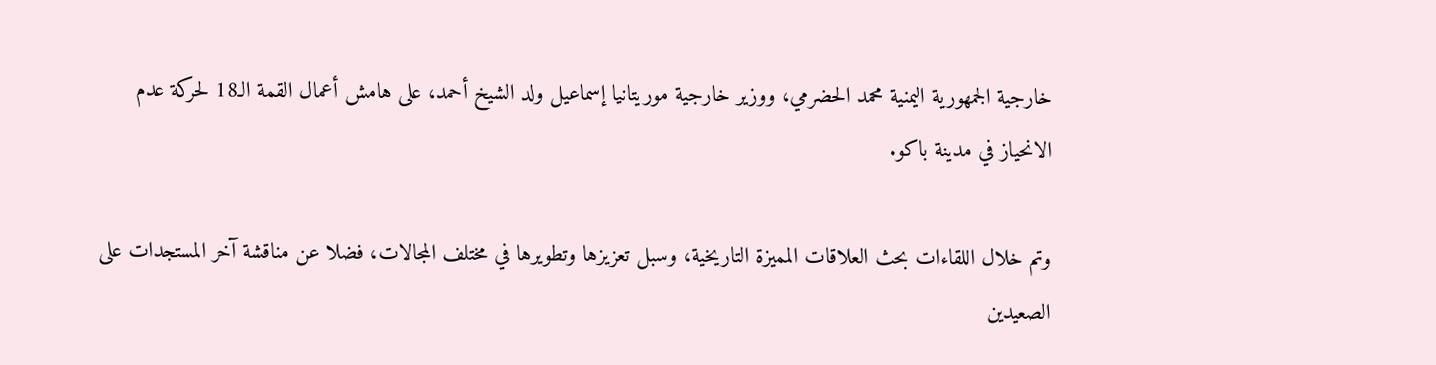خارجية الجمهورية اليمنية محمد الحضرمي، ووزير خارجية موريتانيا إسماعيل ولد الشيخ أحمد، على هامش أعمال القمة الـ18 لحركة عدم الانحياز في مدينة باكو.

وتم خلال اللقاءات بحث العلاقات المميزة التاريخية، وسبل تعزيزها وتطويرها في مختلف المجالات، فضلا عن مناقشة آخر المستجدات على الصعيدين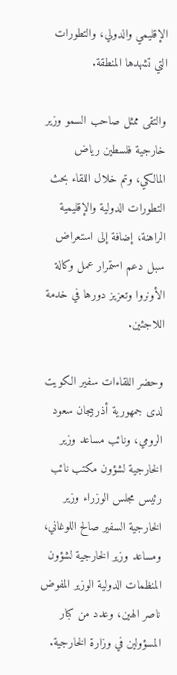الإقليمي والدولي، والتطورات التي تشهدها المنطقة.

والتقى ممثل صاحب السمو وزير خارجية فلسطين رياض المالكي، وتم خلال اللقاء بحث التطورات الدولية والإقليمية الراهنة، إضافة إلى استعراض سبل دعم استمرار عمل وكالة الأونروا وتعزيز دورها في خدمة اللاجئين.

وحضر اللقاءات سفير الكويت لدى جمهورية أذربيجان سعود الرومي، ونائب مساعد وزير الخارجية لشؤون مكتب نائب رئيس مجلس الوزراء وزير الخارجية السفير صالح اللوغاني، ومساعد وزير الخارجية لشؤون المنظمات الدولية الوزير المفوض ناصر الهين، وعدد من كبار المسؤولين في وزارة الخارجية.